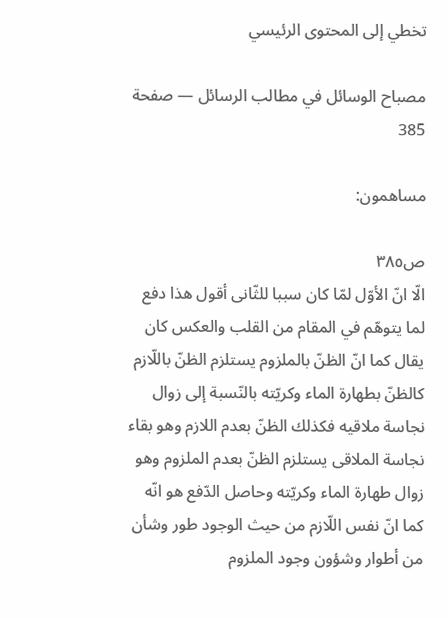تخطي إلى المحتوى الرئيسي

مصباح الوسائل في مطالب الرسائل — صفحة 385

مساهمون:

ص٣٨٥
الّا انّ الأوّل لمّا كان سببا للثّانى أقول هذا دفع لما يتوهّم في المقام من القلب والعكس كان يقال كما انّ الظنّ بالملزوم يستلزم الظنّ باللّازم كالظنّ بطهارة الماء وكريّته بالنّسبة إلى زوال نجاسة ملاقيه فكذلك الظنّ بعدم اللازم وهو بقاء نجاسة الملاقى يستلزم الظنّ بعدم الملزوم وهو زوال طهارة الماء وكريّته وحاصل الدّفع هو انّه كما انّ نفس اللّازم من حيث الوجود طور وشأن من أطوار وشؤون وجود الملزوم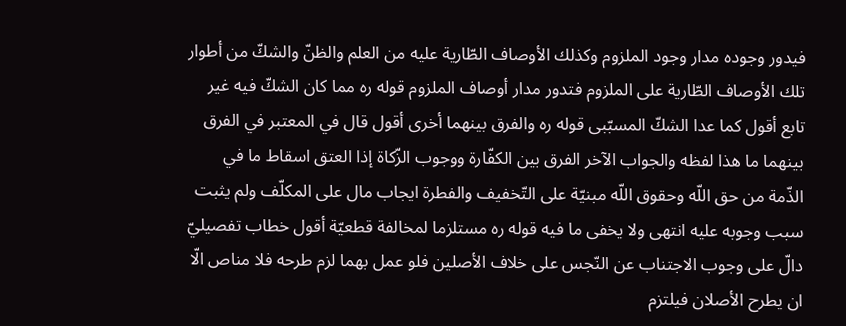فيدور وجوده مدار وجود الملزوم وكذلك الأوصاف الطّارية عليه من العلم والظنّ والشكّ من أطوار تلك الأوصاف الطّارية على الملزوم فتدور مدار أوصاف الملزوم قوله ره مما كان الشكّ فيه غير تابع أقول كما عدا الشكّ المسبّبى قوله ره والفرق بينهما أخرى أقول قال في المعتبر في الفرق بينهما ما هذا لفظه والجواب الآخر الفرق بين الكفّارة ووجوب الزّكاة إذا العتق اسقاط ما في الذّمة من حق اللّه وحقوق اللّه مبنيّة على التّخفيف والفطرة ايجاب مال على المكلّف ولم يثبت سبب وجوبه عليه انتهى ولا يخفى ما فيه قوله ره مستلزما لمخالفة قطعيّة أقول خطاب تفصيليّ دالّ على وجوب الاجتناب عن النّجس على خلاف الأصلين فلو عمل بهما لزم طرحه فلا مناص الّا ان يطرح الأصلان فيلتزم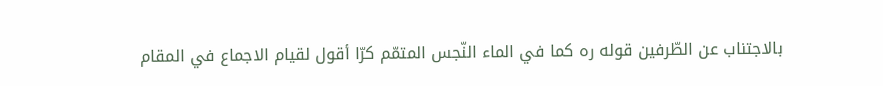بالاجتناب عن الطّرفين قوله ره كما في الماء النّجس المتمّم كرّا أقول لقيام الاجماع في المقام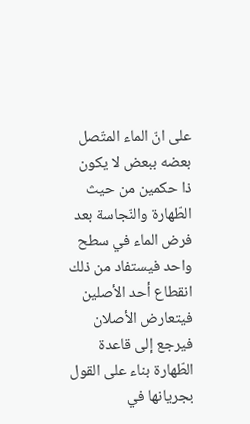على انّ الماء المتّصل بعضه ببعض لا يكون ذا حكمين من حيث الطّهارة والنّجاسة بعد فرض الماء في سطح واحد فيستفاد من ذلك انقطاع أحد الأصلين فيتعارض الأصلان فيرجع إلى قاعدة الطّهارة بناء على القول بجريانها في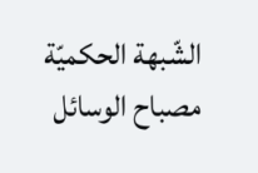الشّبهة الحكميّة
مصباح الوسائل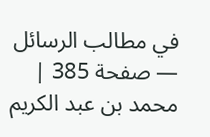في مطالب الرسائل — صفحة 385 | محمد بن عبد الكريم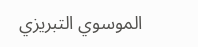الموسوي التبريزي